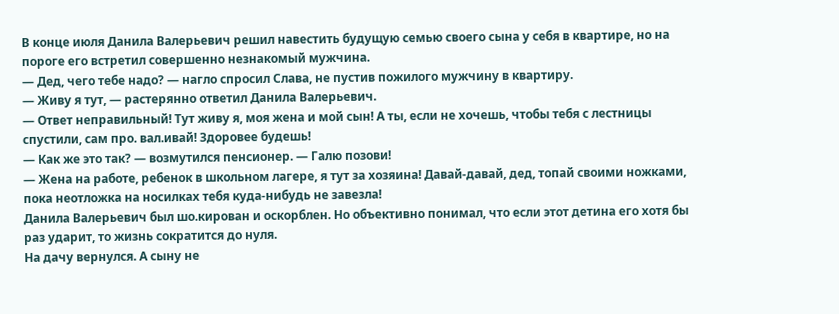В конце июля Данила Валерьевич решил навестить будущую семью своего сына у себя в квартире, но на пороге его встретил совершенно незнакомый мужчина.
— Дед, чего тебе надо? — нагло спросил Слава, не пустив пожилого мужчину в квартиру.
— Живу я тут, — растерянно ответил Данила Валерьевич.
— Ответ неправильный! Тут живу я, моя жена и мой сын! А ты, если не хочешь, чтобы тебя с лестницы спустили, сам про. вал.ивай! Здоровее будешь!
— Как же это так? — возмутился пенсионер. — Галю позови!
— Жена на работе, ребенок в школьном лагере, я тут за хозяина! Давай-давай, дед, топай своими ножками, пока неотложка на носилках тебя куда-нибудь не завезла!
Данила Валерьевич был шо.кирован и оскорблен. Но объективно понимал, что если этот детина его хотя бы раз ударит, то жизнь сократится до нуля.
На дачу вернулся. А сыну не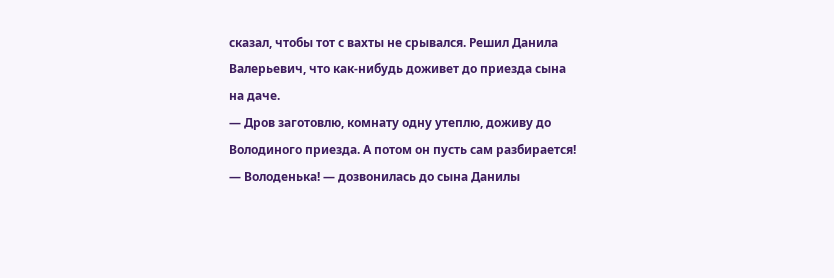сказал, чтобы тот с вахты не срывался. Решил Данила Валерьевич, что как-нибудь доживет до приезда сына на даче.
— Дров заготовлю, комнату одну утеплю, доживу до Володиного приезда. А потом он пусть сам разбирается!
— Володенька! — дозвонилась до сына Данилы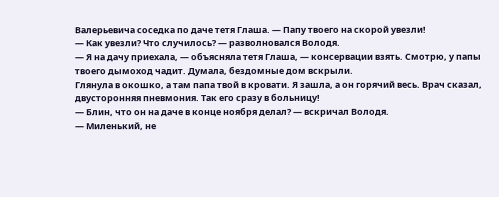Валерьевича соседка по даче тетя Глаша. — Папу твоего на скорой увезли!
— Как увезли? Что случилось? — разволновался Володя.
— Я на дачу приехала, — объясняла тетя Глаша, — консервации взять. Смотрю, у папы твоего дымоход чадит. Думала, бездомные дом вскрыли.
Глянула в окошко, а там папа твой в кровати. Я зашла, а он горячий весь. Врач сказал, двусторонняя пневмония. Так его сразу в больницу!
— Блин, что он на даче в конце ноября делал? — вскричал Володя.
— Миленький, не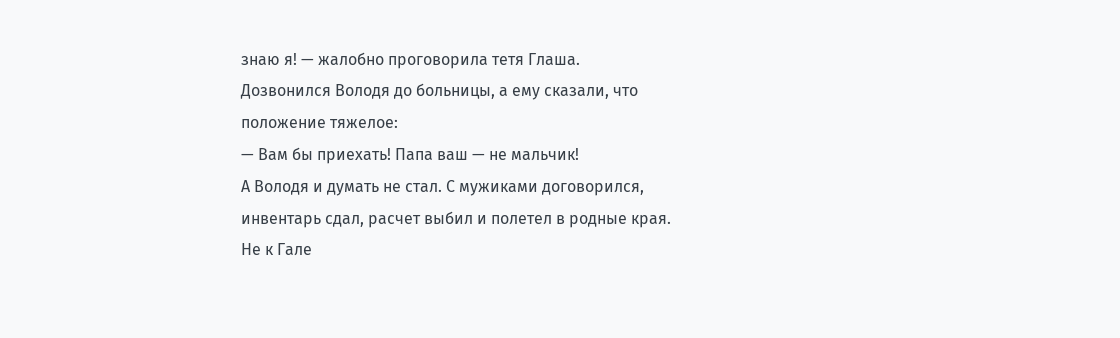знаю я! — жалобно проговорила тетя Глаша.
Дозвонился Володя до больницы, а ему сказали, что положение тяжелое:
— Вам бы приехать! Папа ваш — не мальчик!
А Володя и думать не стал. С мужиками договорился, инвентарь сдал, расчет выбил и полетел в родные края.
Не к Гале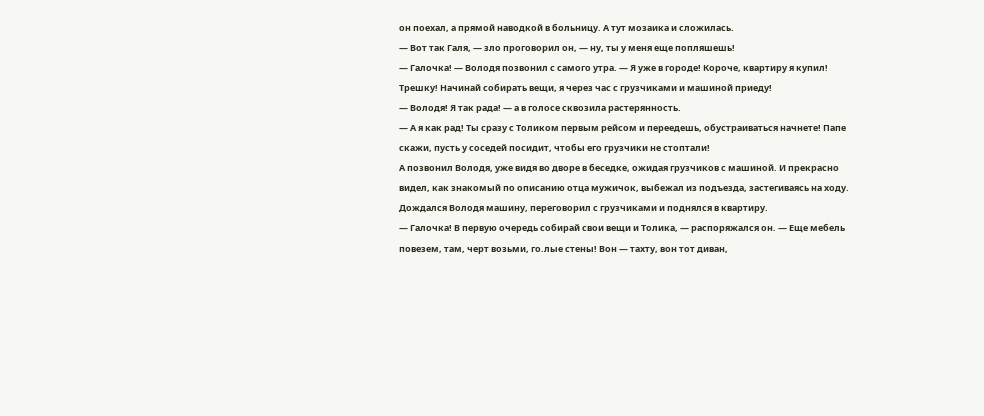он поехал, а прямой наводкой в больницу. А тут мозаика и сложилась.
— Вот так Галя, — зло проговорил он, — ну, ты у меня еще попляшешь!
— Галочка! — Володя позвонил с самого утра. — Я уже в городе! Короче, квартиру я купил! Трешку! Начинай собирать вещи, я через час с грузчиками и машиной приеду!
— Володя! Я так рада! — а в голосе сквозила растерянность.
— А я как рад! Ты сразу с Толиком первым рейсом и переедешь, обустраиваться начнете! Папе скажи, пусть у соседей посидит, чтобы его грузчики не стоптали!
А позвонил Володя, уже видя во дворе в беседке, ожидая грузчиков с машиной. И прекрасно видел, как знакомый по описанию отца мужичок, выбежал из подъезда, застегиваясь на ходу.
Дождался Володя машину, переговорил с грузчиками и поднялся в квартиру.
— Галочка! В первую очередь собирай свои вещи и Толика, — распоряжался он. — Еще мебель повезем, там, черт возьми, го.лые стены! Вон — тахту, вон тот диван,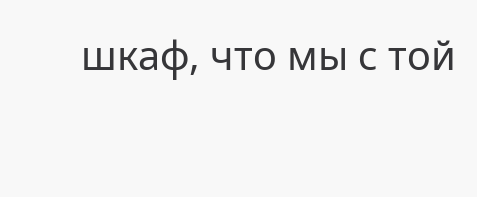шкаф, что мы с той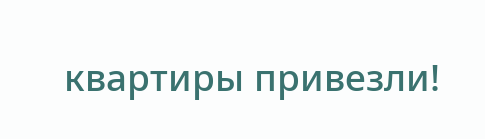квартиры привезли!